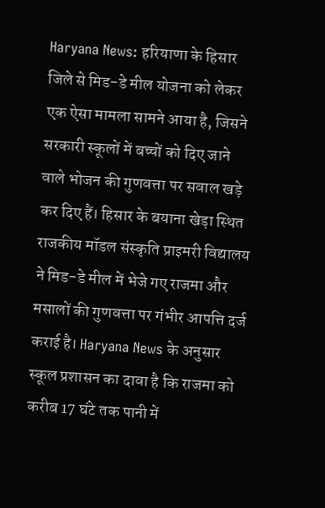Haryana News: हरियाणा के हिसार जिले से मिड-डे मील योजना को लेकर एक ऐसा मामला सामने आया है, जिसने सरकारी स्कूलों में बच्चों को दिए जाने वाले भोजन की गुणवत्ता पर सवाल खड़े कर दिए हैं। हिसार के बयाना खेड़ा स्थित राजकीय मॉडल संस्कृति प्राइमरी विद्यालय ने मिड-डे मील में भेजे गए राजमा और मसालों की गुणवत्ता पर गंभीर आपत्ति दर्ज कराई है। Haryana News के अनुसार स्कूल प्रशासन का दावा है कि राजमा को करीब 17 घंटे तक पानी में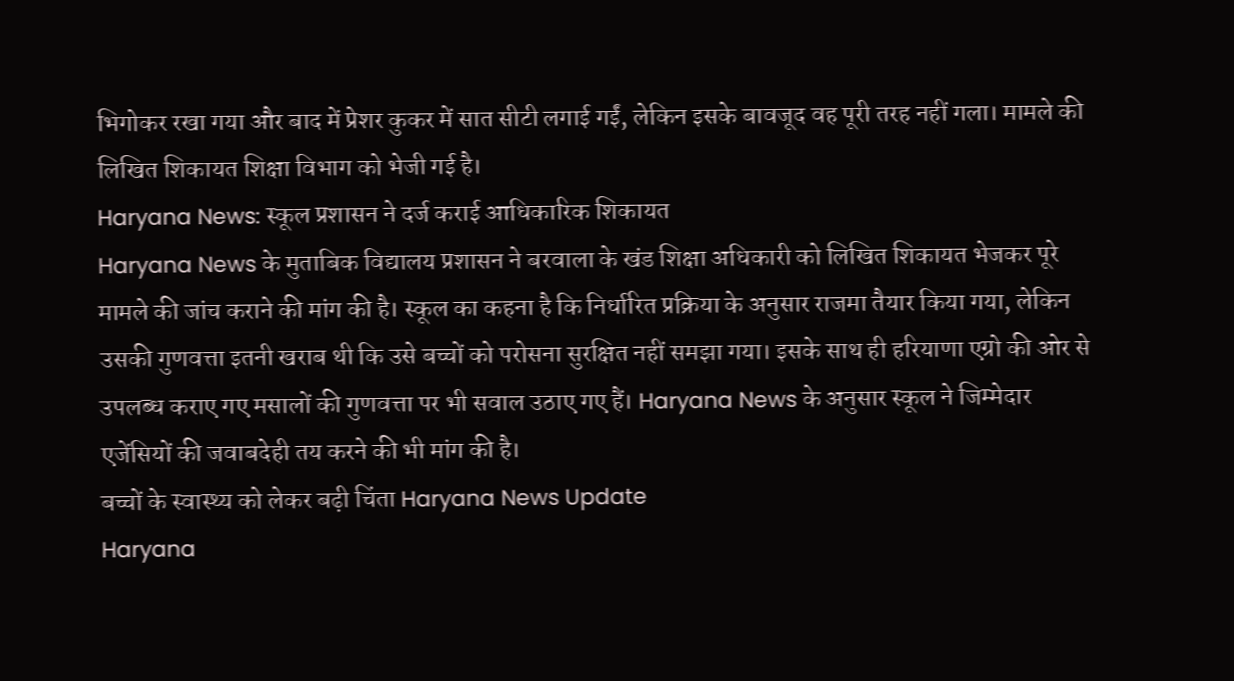भिगोकर रखा गया और बाद में प्रेशर कुकर में सात सीटी लगाई गईं, लेकिन इसके बावजूद वह पूरी तरह नहीं गला। मामले की लिखित शिकायत शिक्षा विभाग को भेजी गई है।
Haryana News: स्कूल प्रशासन ने दर्ज कराई आधिकारिक शिकायत
Haryana News के मुताबिक विद्यालय प्रशासन ने बरवाला के खंड शिक्षा अधिकारी को लिखित शिकायत भेजकर पूरे मामले की जांच कराने की मांग की है। स्कूल का कहना है कि निर्धारित प्रक्रिया के अनुसार राजमा तैयार किया गया, लेकिन उसकी गुणवत्ता इतनी खराब थी कि उसे बच्चों को परोसना सुरक्षित नहीं समझा गया। इसके साथ ही हरियाणा एग्रो की ओर से उपलब्ध कराए गए मसालों की गुणवत्ता पर भी सवाल उठाए गए हैं। Haryana News के अनुसार स्कूल ने जिम्मेदार एजेंसियों की जवाबदेही तय करने की भी मांग की है।
बच्चों के स्वास्थ्य को लेकर बढ़ी चिंता Haryana News Update
Haryana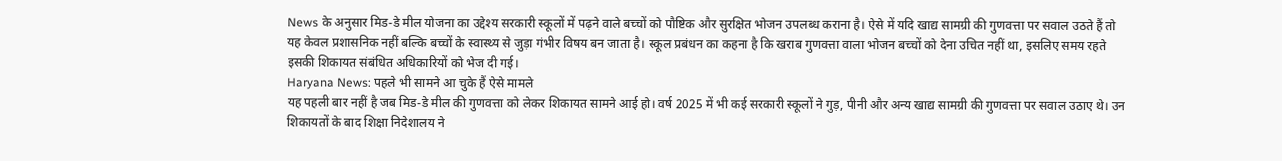News के अनुसार मिड-डे मील योजना का उद्देश्य सरकारी स्कूलों में पढ़ने वाले बच्चों को पौष्टिक और सुरक्षित भोजन उपलब्ध कराना है। ऐसे में यदि खाद्य सामग्री की गुणवत्ता पर सवाल उठते हैं तो यह केवल प्रशासनिक नहीं बल्कि बच्चों के स्वास्थ्य से जुड़ा गंभीर विषय बन जाता है। स्कूल प्रबंधन का कहना है कि खराब गुणवत्ता वाला भोजन बच्चों को देना उचित नहीं था, इसलिए समय रहते इसकी शिकायत संबंधित अधिकारियों को भेज दी गई।
Haryana News: पहले भी सामने आ चुके हैं ऐसे मामले
यह पहली बार नहीं है जब मिड-डे मील की गुणवत्ता को लेकर शिकायत सामने आई हो। वर्ष 2025 में भी कई सरकारी स्कूलों ने गुड़, पीनी और अन्य खाद्य सामग्री की गुणवत्ता पर सवाल उठाए थे। उन शिकायतों के बाद शिक्षा निदेशालय ने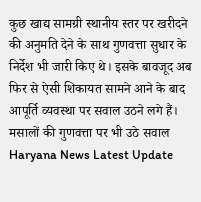कुछ खाद्य सामग्री स्थानीय स्तर पर खरीदने की अनुमति देने के साथ गुणवत्ता सुधार के निर्देश भी जारी किए थे। इसके बावजूद अब फिर से ऐसी शिकायत सामने आने के बाद आपूर्ति व्यवस्था पर सवाल उठने लगे हैं।
मसालों की गुणवत्ता पर भी उठे सवाल Haryana News Latest Update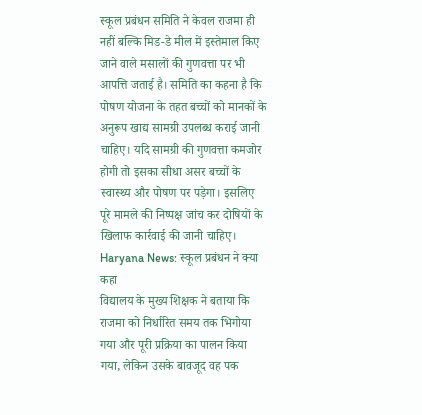स्कूल प्रबंधन समिति ने केवल राजमा ही नहीं बल्कि मिड-डे मील में इस्तेमाल किए जाने वाले मसालों की गुणवत्ता पर भी आपत्ति जताई है। समिति का कहना है कि पोषण योजना के तहत बच्चों को मानकों के अनुरूप खाद्य सामग्री उपलब्ध कराई जानी चाहिए। यदि सामग्री की गुणवत्ता कमजोर होगी तो इसका सीधा असर बच्चों के स्वास्थ्य और पोषण पर पड़ेगा। इसलिए पूरे मामले की निष्पक्ष जांच कर दोषियों के खिलाफ कार्रवाई की जानी चाहिए।
Haryana News: स्कूल प्रबंधन ने क्या कहा
विद्यालय के मुख्य शिक्षक ने बताया कि राजमा को निर्धारित समय तक भिगोया गया और पूरी प्रक्रिया का पालन किया गया, लेकिन उसके बावजूद वह पक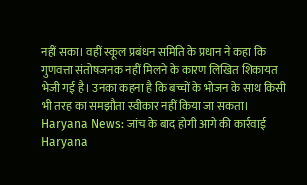नहीं सका। वहीं स्कूल प्रबंधन समिति के प्रधान ने कहा कि गुणवत्ता संतोषजनक नहीं मिलने के कारण लिखित शिकायत भेजी गई है। उनका कहना है कि बच्चों के भोजन के साथ किसी भी तरह का समझौता स्वीकार नहीं किया जा सकता।
Haryana News: जांच के बाद होगी आगे की कार्रवाई
Haryana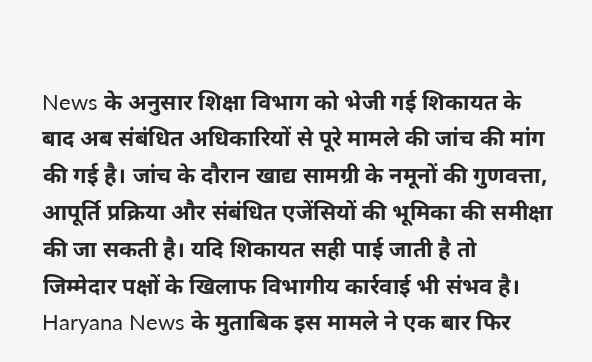News के अनुसार शिक्षा विभाग को भेजी गई शिकायत के बाद अब संबंधित अधिकारियों से पूरे मामले की जांच की मांग की गई है। जांच के दौरान खाद्य सामग्री के नमूनों की गुणवत्ता, आपूर्ति प्रक्रिया और संबंधित एजेंसियों की भूमिका की समीक्षा की जा सकती है। यदि शिकायत सही पाई जाती है तो जिम्मेदार पक्षों के खिलाफ विभागीय कार्रवाई भी संभव है। Haryana News के मुताबिक इस मामले ने एक बार फिर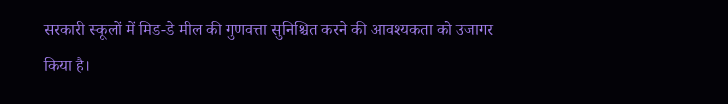सरकारी स्कूलों में मिड-डे मील की गुणवत्ता सुनिश्चित करने की आवश्यकता को उजागर किया है।